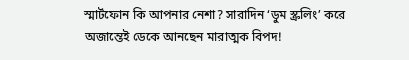স্মার্টফোন কি আপনার নেশা? সারাদিন ‘ডুম স্ক্রলিং’ করে অজান্তেই ডেকে আনছেন মারাত্মক বিপদ!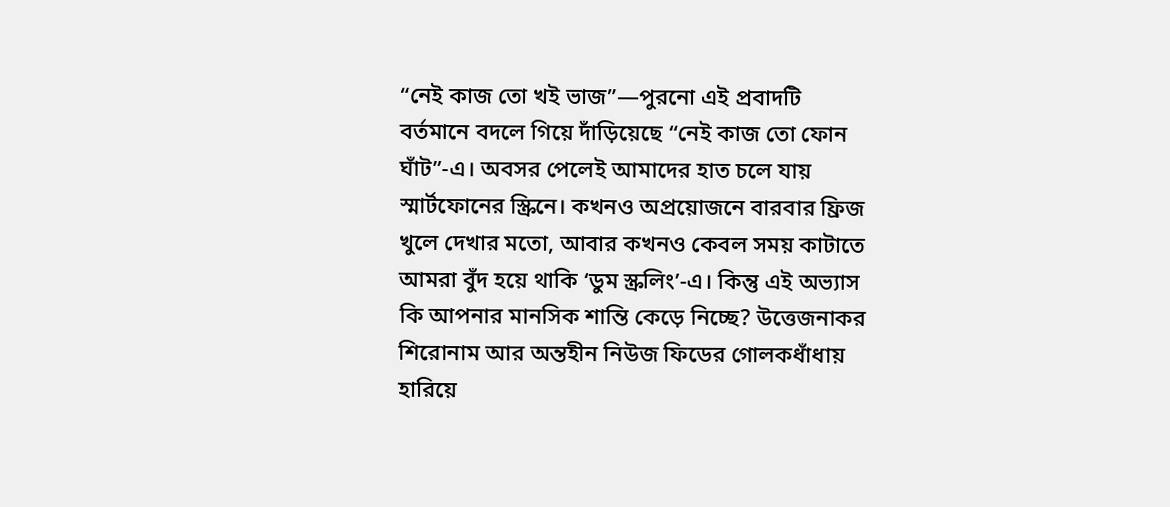“নেই কাজ তো খই ভাজ”—পুরনো এই প্রবাদটি বর্তমানে বদলে গিয়ে দাঁড়িয়েছে “নেই কাজ তো ফোন ঘাঁট”-এ। অবসর পেলেই আমাদের হাত চলে যায় স্মার্টফোনের স্ক্রিনে। কখনও অপ্রয়োজনে বারবার ফ্রিজ খুলে দেখার মতো, আবার কখনও কেবল সময় কাটাতে আমরা বুঁদ হয়ে থাকি ‘ডুম স্ক্রলিং’-এ। কিন্তু এই অভ্যাস কি আপনার মানসিক শান্তি কেড়ে নিচ্ছে? উত্তেজনাকর শিরোনাম আর অন্তহীন নিউজ ফিডের গোলকধাঁধায় হারিয়ে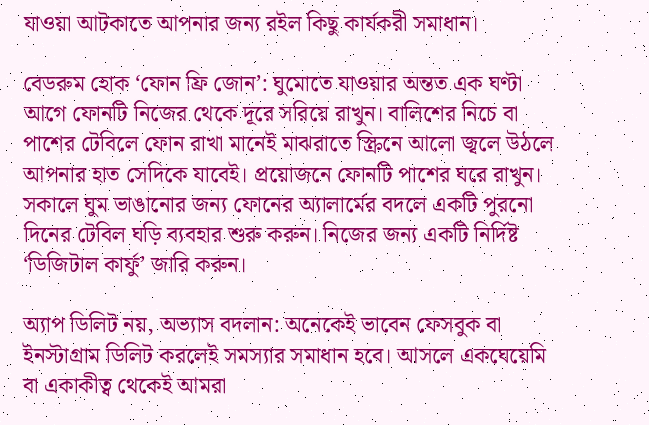যাওয়া আটকাতে আপনার জন্য রইল কিছু কার্যকরী সমাধান।

বেডরুম হোক ‘ফোন ফ্রি জোন’: ঘুমোতে যাওয়ার অন্তত এক ঘণ্টা আগে ফোনটি নিজের থেকে দূরে সরিয়ে রাখুন। বালিশের নিচে বা পাশের টেবিলে ফোন রাখা মানেই মাঝরাতে স্ক্রিনে আলো জ্বলে উঠলে আপনার হাত সেদিকে যাবেই। প্রয়োজনে ফোনটি পাশের ঘরে রাখুন। সকালে ঘুম ভাঙানোর জন্য ফোনের অ্যালার্মের বদলে একটি পুরনো দিনের টেবিল ঘড়ি ব্যবহার শুরু করুন। নিজের জন্য একটি নির্দিষ্ট ‘ডিজিটাল কার্ফু’ জারি করুন।

অ্যাপ ডিলিট নয়, অভ্যাস বদলান: অনেকেই ভাবেন ফেসবুক বা ইনস্টাগ্রাম ডিলিট করলেই সমস্যার সমাধান হবে। আসলে একঘেয়েমি বা একাকীত্ব থেকেই আমরা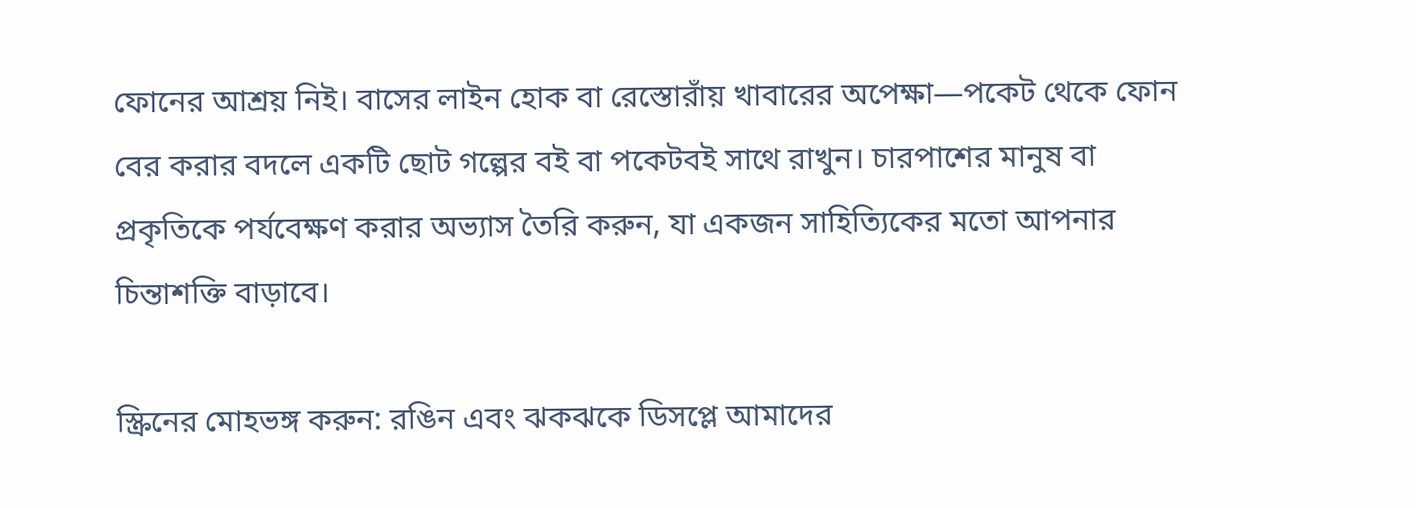ফোনের আশ্রয় নিই। বাসের লাইন হোক বা রেস্তোরাঁয় খাবারের অপেক্ষা—পকেট থেকে ফোন বের করার বদলে একটি ছোট গল্পের বই বা পকেটবই সাথে রাখুন। চারপাশের মানুষ বা প্রকৃতিকে পর্যবেক্ষণ করার অভ্যাস তৈরি করুন, যা একজন সাহিত্যিকের মতো আপনার চিন্তাশক্তি বাড়াবে।

স্ক্রিনের মোহভঙ্গ করুন: রঙিন এবং ঝকঝকে ডিসপ্লে আমাদের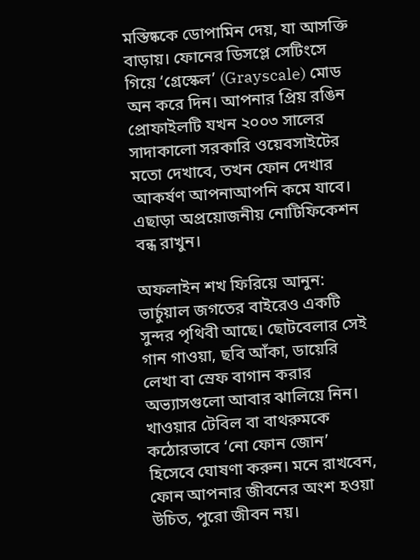মস্তিষ্ককে ডোপামিন দেয়, যা আসক্তি বাড়ায়। ফোনের ডিসপ্লে সেটিংসে গিয়ে ‘গ্রেস্কেল’ (Grayscale) মোড অন করে দিন। আপনার প্রিয় রঙিন প্রোফাইলটি যখন ২০০৩ সালের সাদাকালো সরকারি ওয়েবসাইটের মতো দেখাবে, তখন ফোন দেখার আকর্ষণ আপনাআপনি কমে যাবে। এছাড়া অপ্রয়োজনীয় নোটিফিকেশন বন্ধ রাখুন।

অফলাইন শখ ফিরিয়ে আনুন: ভার্চুয়াল জগতের বাইরেও একটি সুন্দর পৃথিবী আছে। ছোটবেলার সেই গান গাওয়া, ছবি আঁকা, ডায়েরি লেখা বা স্রেফ বাগান করার অভ্যাসগুলো আবার ঝালিয়ে নিন। খাওয়ার টেবিল বা বাথরুমকে কঠোরভাবে ‘নো ফোন জোন’ হিসেবে ঘোষণা করুন। মনে রাখবেন, ফোন আপনার জীবনের অংশ হওয়া উচিত, পুরো জীবন নয়।